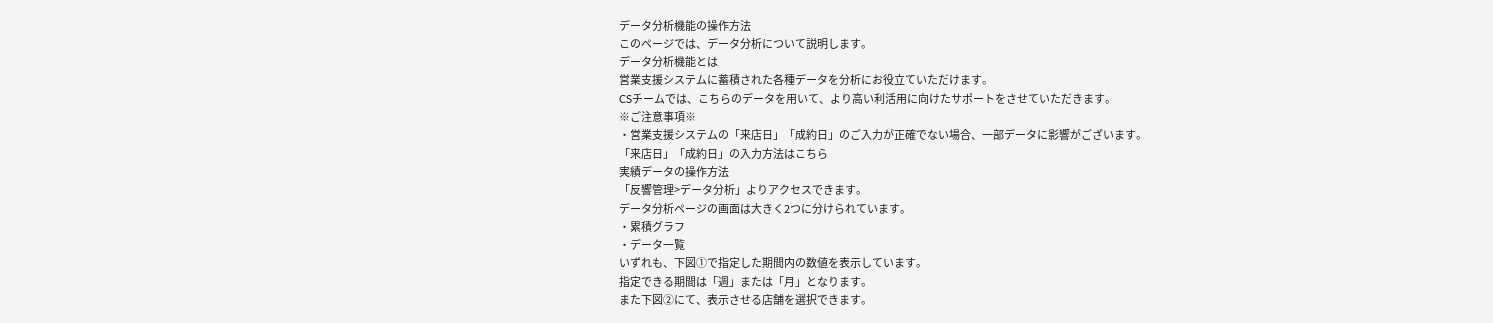データ分析機能の操作方法
このページでは、データ分析について説明します。
データ分析機能とは
営業支援システムに蓄積された各種データを分析にお役立ていただけます。
CSチームでは、こちらのデータを用いて、より高い利活用に向けたサポートをさせていただきます。
※ご注意事項※
・営業支援システムの「来店日」「成約日」のご入力が正確でない場合、一部データに影響がございます。
「来店日」「成約日」の入力方法はこちら
実績データの操作方法
「反響管理>データ分析」よりアクセスできます。
データ分析ページの画面は大きく2つに分けられています。
・累積グラフ
・データ一覧
いずれも、下図①で指定した期間内の数値を表示しています。
指定できる期間は「週」または「月」となります。
また下図②にて、表示させる店舗を選択できます。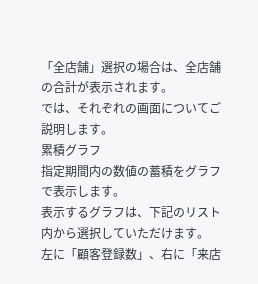「全店舗」選択の場合は、全店舗の合計が表示されます。
では、それぞれの画面についてご説明します。
累積グラフ
指定期間内の数値の蓄積をグラフで表示します。
表示するグラフは、下記のリスト内から選択していただけます。
左に「顧客登録数」、右に「来店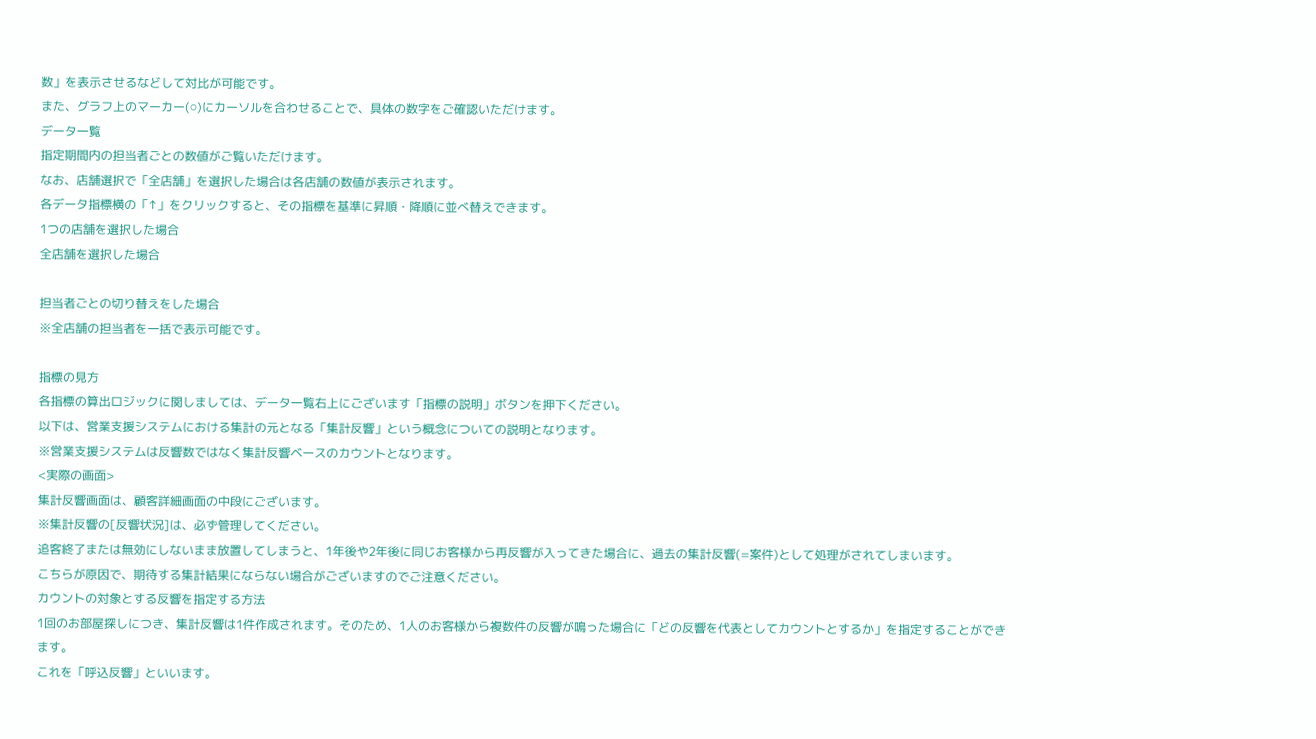数」を表示させるなどして対比が可能です。
また、グラフ上のマーカー(⚪)にカーソルを合わせることで、具体の数字をご確認いただけます。
データ一覧
指定期間内の担当者ごとの数値がご覧いただけます。
なお、店舗選択で「全店舗」を選択した場合は各店舗の数値が表示されます。
各データ指標横の「↑」をクリックすると、その指標を基準に昇順・降順に並べ替えできます。
1つの店舗を選択した場合
全店舗を選択した場合

担当者ごとの切り替えをした場合
※全店舗の担当者を一括で表示可能です。

指標の見方
各指標の算出ロジックに関しましては、データ一覧右上にございます「指標の説明」ボタンを押下ください。
以下は、営業支援システムにおける集計の元となる「集計反響」という概念についての説明となります。
※営業支援システムは反響数ではなく集計反響ベースのカウントとなります。
<実際の画面>
集計反響画面は、顧客詳細画面の中段にございます。
※集計反響の[反響状況]は、必ず管理してください。
追客終了または無効にしないまま放置してしまうと、1年後や2年後に同じお客様から再反響が入ってきた場合に、過去の集計反響(=案件)として処理がされてしまいます。
こちらが原因で、期待する集計結果にならない場合がございますのでご注意ください。
カウントの対象とする反響を指定する方法
1回のお部屋探しにつき、集計反響は1件作成されます。そのため、1人のお客様から複数件の反響が鳴った場合に「どの反響を代表としてカウントとするか」を指定することができます。
これを「呼込反響」といいます。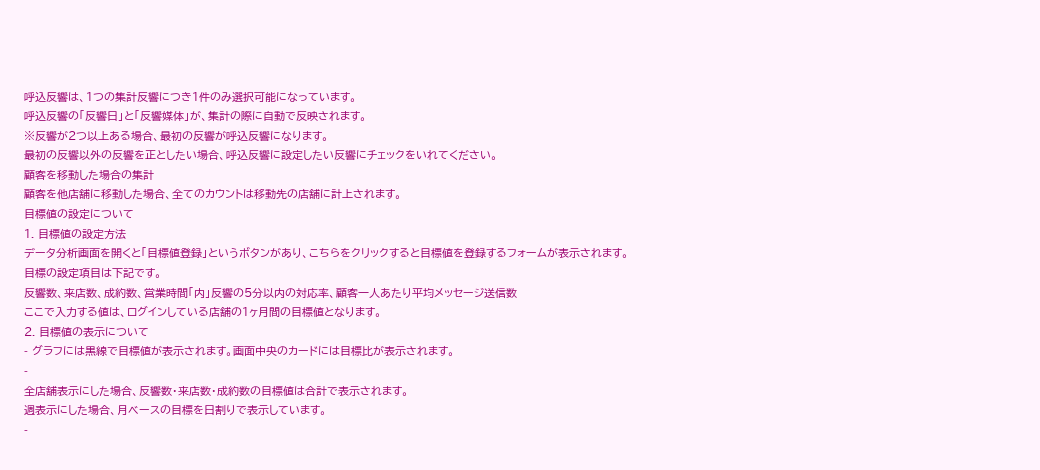呼込反響は、1つの集計反響につき1件のみ選択可能になっています。
呼込反響の「反響日」と「反響媒体」が、集計の際に自動で反映されます。
※反響が2つ以上ある場合、最初の反響が呼込反響になります。
最初の反響以外の反響を正としたい場合、呼込反響に設定したい反響にチェックをいれてください。
顧客を移動した場合の集計
顧客を他店舗に移動した場合、全てのカウントは移動先の店舗に計上されます。
目標値の設定について
1. 目標値の設定方法
データ分析画面を開くと「目標値登録」というボタンがあり、こちらをクリックすると目標値を登録するフォームが表示されます。
目標の設定項目は下記です。
反響数、来店数、成約数、営業時間「内」反響の5分以内の対応率、顧客一人あたり平均メッセージ送信数
ここで入力する値は、ログインしている店舗の1ヶ月間の目標値となります。
2. 目標値の表示について
- グラフには黒線で目標値が表示されます。画面中央のカードには目標比が表示されます。
-
全店舗表示にした場合、反響数・来店数・成約数の目標値は合計で表示されます。
週表示にした場合、月ベースの目標を日割りで表示しています。
-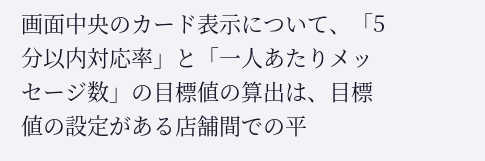画面中央のカード表示について、「5分以内対応率」と「一人あたりメッセージ数」の目標値の算出は、目標値の設定がある店舗間での平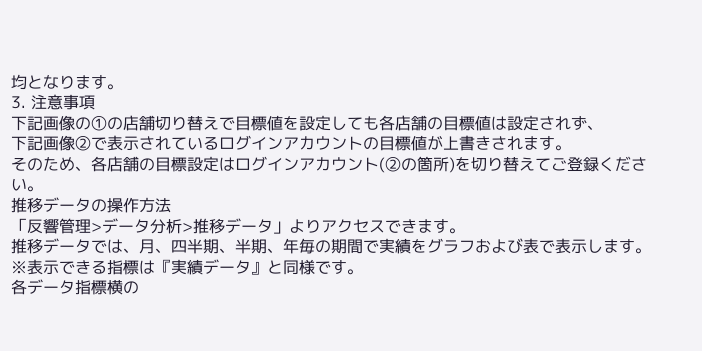均となります。
3. 注意事項
下記画像の①の店舗切り替えで目標値を設定しても各店舗の目標値は設定されず、
下記画像②で表示されているログインアカウントの目標値が上書きされます。
そのため、各店舗の目標設定はログインアカウント(②の箇所)を切り替えてご登録ください。
推移データの操作方法
「反響管理>データ分析>推移データ」よりアクセスできます。
推移データでは、月、四半期、半期、年毎の期間で実績をグラフおよび表で表示します。
※表示できる指標は『実績データ』と同様です。
各データ指標横の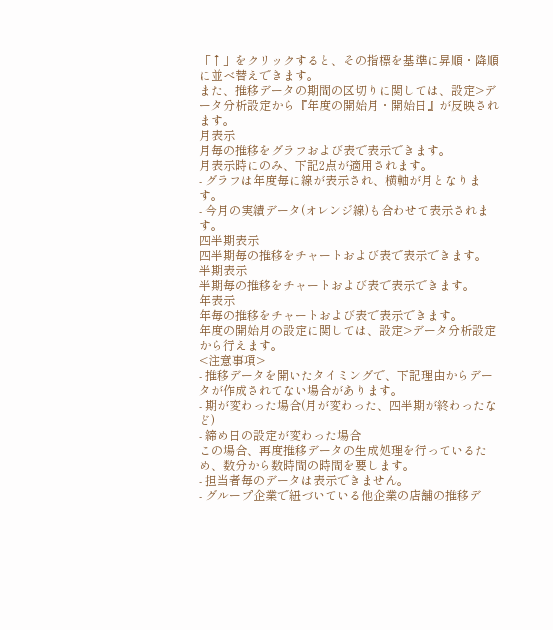「↑」をクリックすると、その指標を基準に昇順・降順に並べ替えできます。
また、推移データの期間の区切りに関しては、設定>データ分析設定から『年度の開始月・開始日』が反映されます。
月表示
月毎の推移をグラフおよび表で表示できます。
月表示時にのみ、下記2点が適用されます。
- グラフは年度毎に線が表示され、横軸が月となります。
- 今月の実績データ(オレンジ線)も合わせて表示されます。
四半期表示
四半期毎の推移をチャートおよび表で表示できます。
半期表示
半期毎の推移をチャートおよび表で表示できます。
年表示
年毎の推移をチャートおよび表で表示できます。
年度の開始月の設定に関しては、設定>データ分析設定から行えます。
<注意事項>
- 推移データを開いたタイミングで、下記理由からデータが作成されてない場合があります。
- 期が変わった場合(月が変わった、四半期が終わったなど)
- 締め日の設定が変わった場合
この場合、再度推移データの生成処理を行っているため、数分から数時間の時間を要します。
- 担当者毎のデータは表示できません。
- グループ企業で紐づいている他企業の店舗の推移デ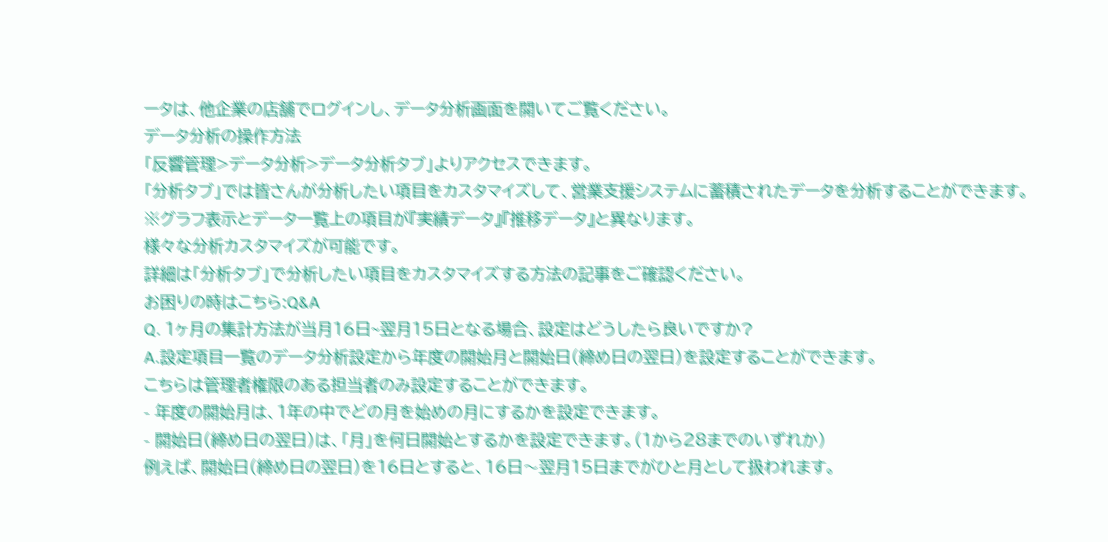ータは、他企業の店舗でログインし、データ分析画面を開いてご覧ください。
データ分析の操作方法
「反響管理>データ分析>データ分析タブ」よりアクセスできます。
「分析タブ」では皆さんが分析したい項目をカスタマイズして、営業支援システムに蓄積されたデータを分析することができます。
※グラフ表示とデータ一覧上の項目が『実績データ』『推移データ』と異なります。
様々な分析カスタマイズが可能です。
詳細は「分析タブ」で分析したい項目をカスタマイズする方法の記事をご確認ください。
お困りの時はこちら:Q&A
Q. 1ヶ月の集計方法が当月16日~翌月15日となる場合、設定はどうしたら良いですか?
A.設定項目一覧のデータ分析設定から年度の開始月と開始日(締め日の翌日)を設定することができます。
こちらは管理者権限のある担当者のみ設定することができます。
- 年度の開始月は、1年の中でどの月を始めの月にするかを設定できます。
- 開始日(締め日の翌日)は、「月」を何日開始とするかを設定できます。(1から28までのいずれか)
例えば、開始日(締め日の翌日)を16日とすると、16日〜翌月15日までがひと月として扱われます。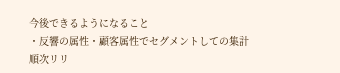今後できるようになること
・反響の属性・顧客属性でセグメントしての集計
順次リリ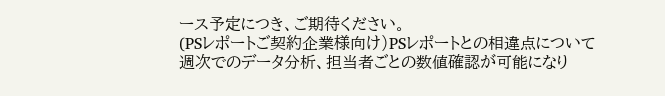ース予定につき、ご期待ください。
(PSレポートご契約企業様向け)PSレポートとの相違点について
週次でのデータ分析、担当者ごとの数値確認が可能になり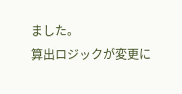ました。
算出ロジックが変更に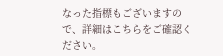なった指標もございますので、詳細はこちらをご確認ください。